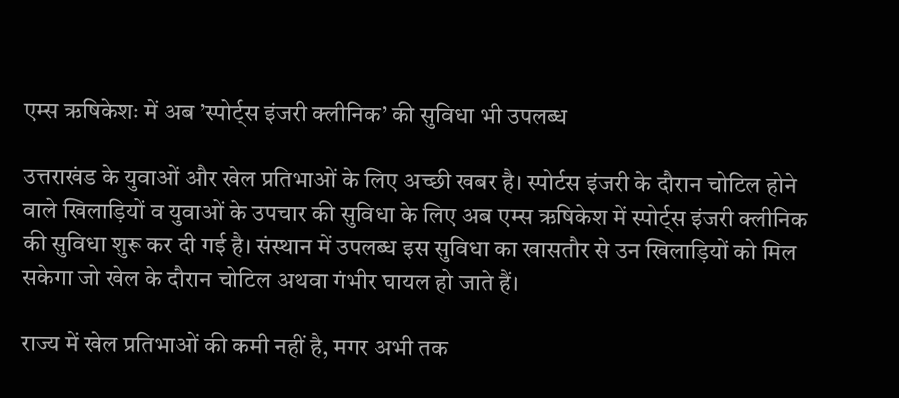एम्स ऋषिकेशः में अब ’स्पोर्ट्स इंजरी क्लीनिक’ की सुविधा भी उपलब्ध

उत्तराखंड के युवाओं और खेल प्रतिभाओं के लिए अच्छी खबर है। स्पोर्टस इंजरी के दौरान चोटिल होने वाले खिलाड़ियों व युवाओं के उपचार की सुविधा के लिए अब एम्स ऋषिकेश में स्पोर्ट्स इंजरी क्लीनिक की सुविधा शुरू कर दी गई है। संस्थान में उपलब्ध इस सुविधा का खासतौर से उन खिलाड़ियों को मिल सकेगा जो खेल के दौरान चोटिल अथवा गंभीर घायल हो जाते हैं।

राज्य में खेल प्रतिभाओं की कमी नहीं है, मगर अभी तक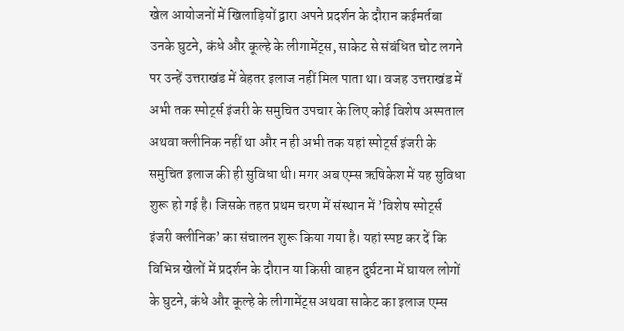खेल आयोजनों में खिलाड़ियों द्वारा अपने प्रदर्शन के दौरान कईमर्तबा उनके घुटने, कंधे और कूल्हे के लीगामेंट्स, साकेट से संबंधित चोट लगने पर उन्हें उत्तराखंड में बेहतर इलाज नहीं मिल पाता था। वजह उत्तराखंड में अभी तक स्पोर्ट्स इंजरी के समुचित उपचार के लिए कोई विशेष अस्पताल अथवा क्लीनिक नहीं था और न ही अभी तक यहां स्पोर्ट्स इंजरी के समुचित इलाज की ही सुविधा थी। मगर अब एम्स ऋषिकेश में यह सुविधा शुरू हो गई है। जिसके तहत प्रथम चरण में संस्थान में ’विशेष स्पोर्ट्स इंजरी क्लीनिक’ का संचालन शुरू किया गया है। यहां स्पष्ट कर दें कि विभिन्न खेलों में प्रदर्शन के दौरान या किसी वाहन दुर्घटना में घायल लोगों के घुटने, कंधे और कूल्हे के लीगामेंट्स अथवा साकेट का इलाज एम्स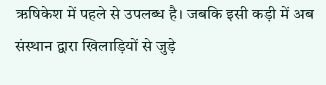ऋषिकेश में पहले से उपलब्ध है। जबकि इसी कड़ी में अब संस्थान द्वारा खिलाड़ियों से जुड़े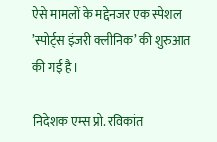ऐसे मामलों के मद्देनजर एक स्पेशल ’स्पोर्ट्स इंजरी क्लीनिक’ की शुरुआत की गई है।

निदेशक एम्स प्रो. रविकांत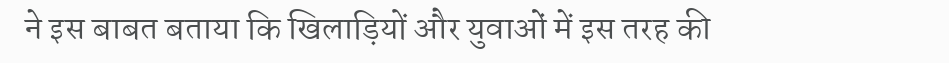ने इस बाबत बताया कि खिलाड़ियों और युवाओं में इस तरह की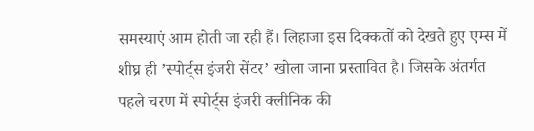समस्याएं आम होती जा रही हैं। लिहाजा इस दिक्कतों को देखते हुए एम्स में शीघ्र ही ’स्पोर्ट्स इंजरी सेंटर’ खोला जाना प्रस्तावित है। जिसके अंतर्गत पहले चरण में स्पोर्ट्स इंजरी क्लीनिक की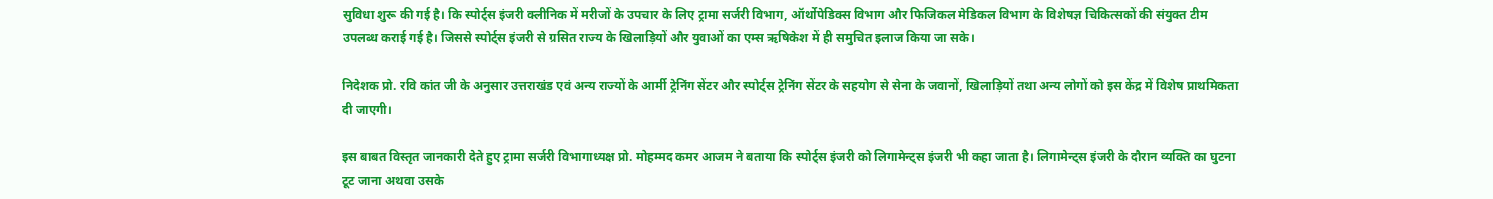सुविधा शुरू की गई है। कि स्पोर्ट्स इंजरी क्लीनिक में मरीजों के उपचार के लिए ट्रामा सर्जरी विभाग, ऑर्थोपेडिक्स विभाग और फिजिकल मेडिकल विभाग के विशेषज्ञ चिकित्सकों की संयुक्त टीम उपलब्ध कराई गई है। जिससे स्पोर्ट्स इंजरी से ग्रसित राज्य के खिलाड़ियों और युवाओं का एम्स ऋषिकेश में ही समुचित इलाज किया जा सके।

निदेशक प्रो. रवि कांत जी के अनुसार उत्तराखंड एवं अन्य राज्यों के आर्मी ट्रेनिंग सेंटर और स्पोर्ट्स ट्रेनिंग सेंटर के सहयोग से सेना के जवानों, खिलाड़ियों तथा अन्य लोगों को इस केंद्र में विशेष प्राथमिकता दी जाएगी।

इस बाबत विस्तृत जानकारी देते हुए ट्रामा सर्जरी विभागाध्यक्ष प्रो. मोहम्मद कमर आजम ने बताया कि स्पोर्ट्स इंजरी को लिगामेन्ट्स इंजरी भी कहा जाता है। लिगामेन्ट्स इंजरी के दौरान व्यक्ति का घुटना टूट जाना अथवा उसके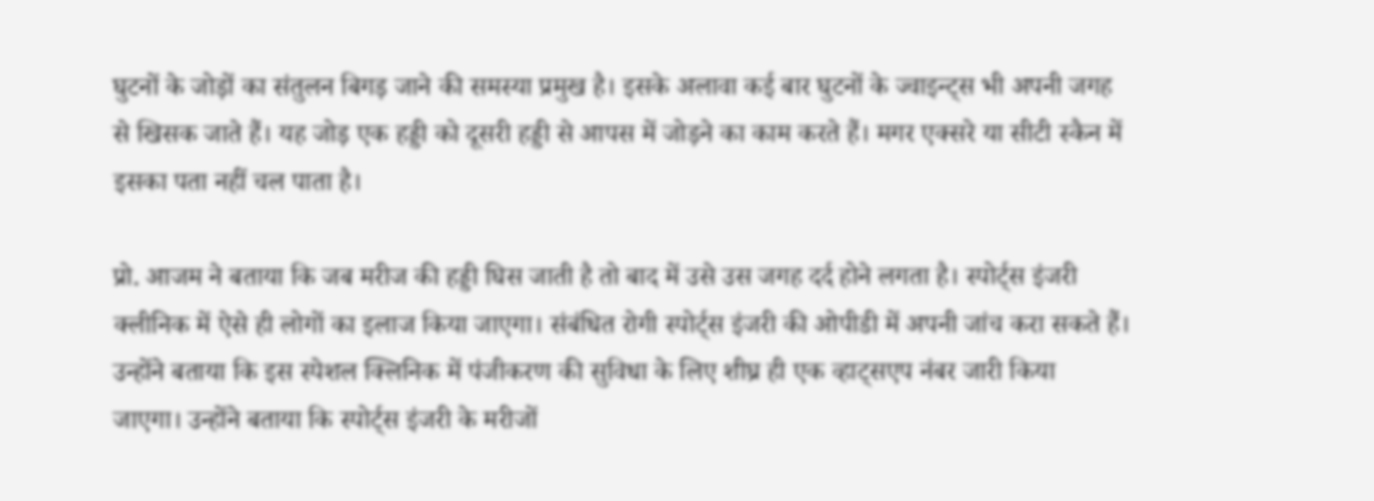घुटनों के जोड़ों का संतुलन बिगड़ जाने की समस्या प्रमुख है। इसके अलावा कई बार घुटनों के ज्वाइन्ट्स भी अपनी जगह से खिसक जाते हैं। यह जोड़ एक हड्डी को दूसरी हड्डी से आपस में जोड़ने का काम करते हैं। मगर एक्सरे या सीटी स्कैन में इसका पता नहीं चल पाता है।

प्रो. आजम ने बताया कि जब मरीज की हड्डी घिस जाती है तो बाद में उसे उस जगह दर्द होने लगता है। स्पोर्ट्स इंजरी क्लीनिक में ऐसे ही लोगों का इलाज किया जाएगा। संबंधित रोगी स्पोर्ट्स इंजरी की ओपीडी में अपनी जांच करा सकते हैं। उन्होंने बताया कि इस स्पेशल क्लिनिक में पंजीकरण की सुविधा के लिए शीघ्र ही एक व्हाट्सएप नंबर जारी किया जाएगा। उन्होंने बताया कि स्पोर्ट्स इंजरी के मरीजों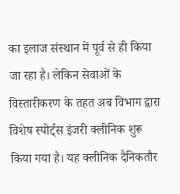का इलाज संस्थान में पूर्व से ही किया जा रहा है। लेकिन सेवाओं के विस्तारीकरण के तहत अब विभाग द्वारा विशेष स्पोर्ट्स इंजरी क्लीनिक शुरू किया गया है। यह क्लीनिक दैनिकतौर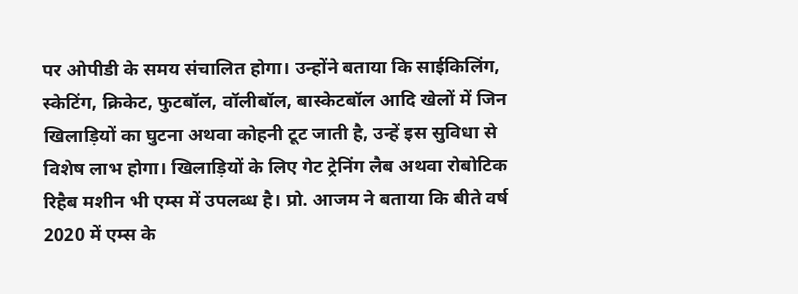पर ओपीडी के समय संचालित होगा। उन्होंने बताया कि साईकिलिंग, स्केटिंग, क्रिकेट, फुटबॉल, वॉलीबॉल, बास्केटबॉल आदि खेलों में जिन खिलाड़ियों का घुटना अथवा कोहनी टूट जाती है, उन्हें इस सुविधा से विशेष लाभ होगा। खिलाड़ियों के लिए गेट ट्रेनिंग लैब अथवा रोबोटिक रिहैब मशीन भी एम्स में उपलब्ध है। प्रो. आजम ने बताया कि बीते वर्ष 2020 में एम्स के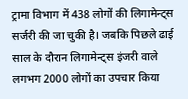ट्रामा विभाग में 438 लोगों की लिगामेन्ट्स सर्जरी की जा चुकी है। जबकि पिछले ढाई साल के दौरान लिगामेन्ट्स इंजरी वाले लगभग 2000 लोगों का उपचार किया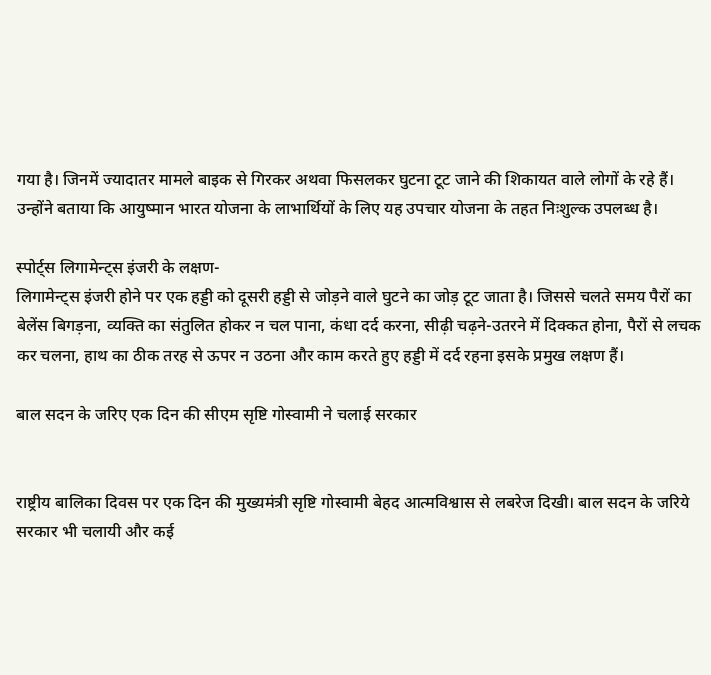गया है। जिनमें ज्यादातर मामले बाइक से गिरकर अथवा फिसलकर घुटना टूट जाने की शिकायत वाले लोगों के रहे हैं। उन्होंने बताया कि आयुष्मान भारत योजना के लाभार्थियों के लिए यह उपचार योजना के तहत निःशुल्क उपलब्ध है।

स्पोर्ट्स लिगामेन्ट्स इंजरी के लक्षण-
लिगामेन्ट्स इंजरी होने पर एक हड्डी को दूसरी हड्डी से जोड़ने वाले घुटने का जोड़ टूट जाता है। जिससे चलते समय पैरों का बेलेंस बिगड़ना, व्यक्ति का संतुलित होकर न चल पाना, कंधा दर्द करना, सीढ़ी चढ़ने-उतरने में दिक्कत होना, पैरों से लचक कर चलना, हाथ का ठीक तरह से ऊपर न उठना और काम करते हुए हड्डी में दर्द रहना इसके प्रमुख लक्षण हैं।

बाल सदन के जरिए एक दिन की सीएम सृष्टि गोस्वामी ने चलाई सरकार


राष्ट्रीय बालिका दिवस पर एक दिन की मुख्यमंत्री सृष्टि गोस्वामी बेहद आत्मविश्वास से लबरेज दिखी। बाल सदन के जरिये सरकार भी चलायी और कई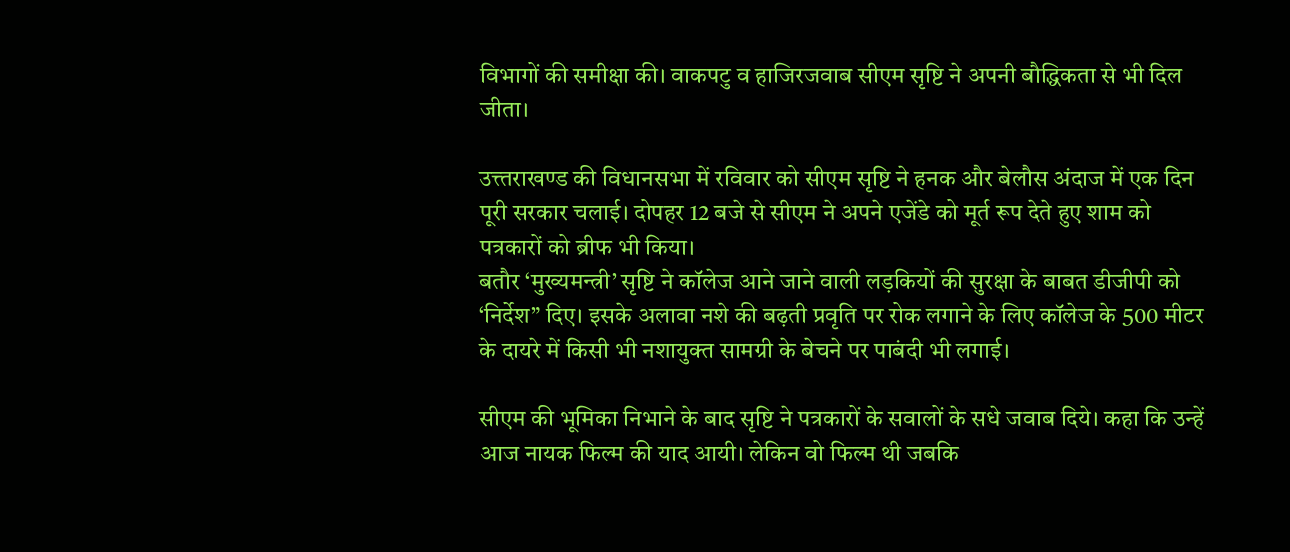विभागों की समीक्षा की। वाकपटु व हाजिरजवाब सीएम सृष्टि ने अपनी बौद्धिकता से भी दिल जीता।

उत्त्तराखण्ड की विधानसभा में रविवार को सीएम सृष्टि ने हनक और बेलौस अंदाज में एक दिन पूरी सरकार चलाई। दोपहर 12 बजे से सीएम ने अपने एजेंडे को मूर्त रूप देते हुए शाम को पत्रकारों को ब्रीफ भी किया।
बतौर ‘मुख्यमन्त्री’ सृष्टि ने कॉलेज आने जाने वाली लड़कियों की सुरक्षा के बाबत डीजीपी को ‘निर्देश” दिए। इसके अलावा नशे की बढ़ती प्रवृति पर रोक लगाने के लिए कॉलेज के 500 मीटर के दायरे में किसी भी नशायुक्त सामग्री के बेचने पर पाबंदी भी लगाई।

सीएम की भूमिका निभाने के बाद सृष्टि ने पत्रकारों के सवालों के सधे जवाब दिये। कहा कि उन्हें आज नायक फिल्म की याद आयी। लेकिन वो फिल्म थी जबकि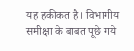यह हकीकत है। विभागीय समीक्षा के बाबत पूछे गये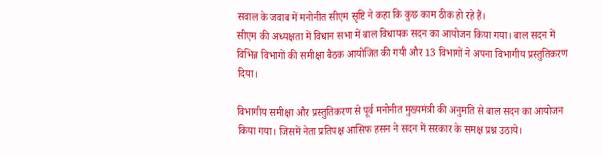सवाल के जवाब में मनोनीत सीएम सृष्टि ने कहा कि कुछ काम ठीक हो रहे हैं।
सीएम की अध्यक्षता में विधान सभा में बाल विधायक सदन का आयोजन किया गया। बाल सदन में विभिन्न विभागों की समीक्षा बैठक आयोजित की गयी और 13 विभागों ने अपना विभागीय प्रस्तुतिकरण दिया।

विभागीय समीक्षा और प्रस्तुतिकरण से पूर्व मनोनीत मुख्यमंत्री की अनुमति से बाल सदन का आयोजन किया गया। जिसमें नेता प्रतिपक्ष आसिफ हसन ने सदन में सरकार के समक्ष प्रश्न उठाये।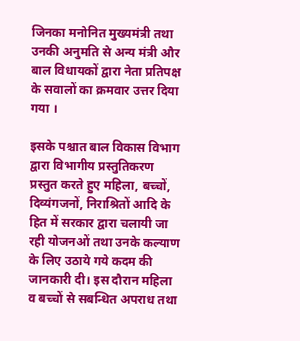जिनका मनोनित मुख्यमंत्री तथा उनकी अनुमति से अन्य मंत्री और बाल विधायकों द्वारा नेता प्रतिपक्ष के सवालों का क्रमवार उत्तर दिया गया ।

इसके पश्चात बाल विकास विभाग द्वारा विभागीय प्रस्तुतिकरण प्रस्तुत करते हुए महिला, बच्चों, दिव्यंगजनों, निराश्रितों आदि के हित में सरकार द्वारा चलायी जा रही योजनओं तथा उनके कल्याण के लिए उठाये गये कदम की जानकारी दी। इस दौरान महिला व बच्चों से सबन्धित अपराध तथा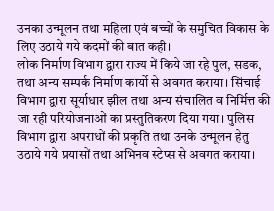उनका उन्मूलन तथा महिला एवं बच्चों के समुचित विकास के लिए उठाये गये कदमों की बात कही।
लोक निर्माण विभाग द्वारा राज्य में किये जा रहे पुल, सडक, तथा अन्य सम्पर्क निर्माण कार्यो से अवगत कराया। सिंचाई विभाग द्वारा सूर्याधार झील तथा अन्य संचालित व निर्मित्त की जा रही परियोजनाओं का प्रस्तुतिकरण दिया गया। पुलिस विभाग द्वारा अपराधों की प्रकृति तथा उनके उन्मूलन हेतु उठाये गये प्रयासों तथा अभिनव स्टेप्स से अवगत कराया।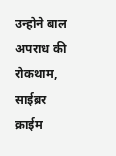उन्होने बाल अपराध की रोकथाम, साईब्रर क्राईम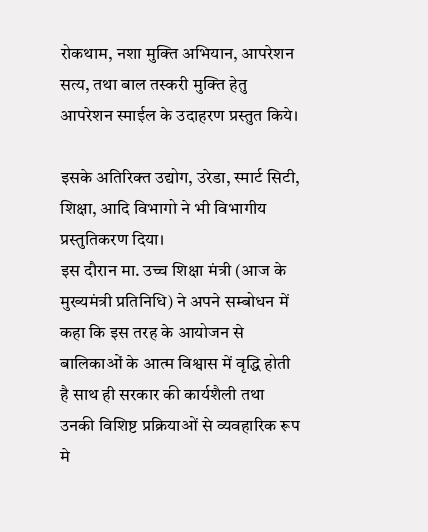रोकथाम, नशा मुक्ति अभियान, आपरेशन सत्य, तथा बाल तस्करी मुक्ति हेतु आपरेशन स्माईल के उदाहरण प्रस्तुत किये।

इसके अतिरिक्त उद्योग, उरेडा, स्मार्ट सिटी, शिक्षा, आदि विभागो ने भी विभागीय प्रस्तुतिकरण दिया।
इस दौरान मा. उच्च शिक्षा मंत्री (आज के मुख्यमंत्री प्रतिनिधि) ने अपने सम्बोधन में कहा कि इस तरह के आयोजन से बालिकाओं के आत्म विश्वास में वृद्धि होती है साथ ही सरकार की कार्यशैली तथा उनकी विशिष्ट प्रक्रियाओं से व्यवहारिक रूप मे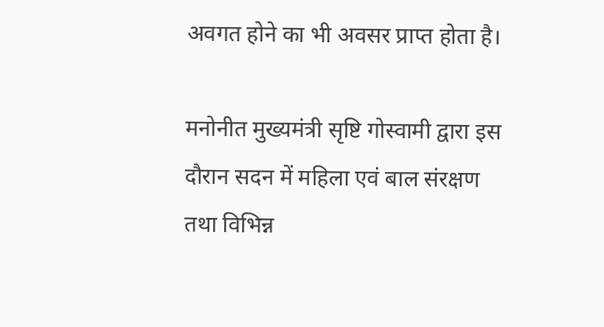अवगत होने का भी अवसर प्राप्त होता है।

मनोनीत मुख्यमंत्री सृष्टि गोस्वामी द्वारा इस दौरान सदन में महिला एवं बाल संरक्षण तथा विभिन्न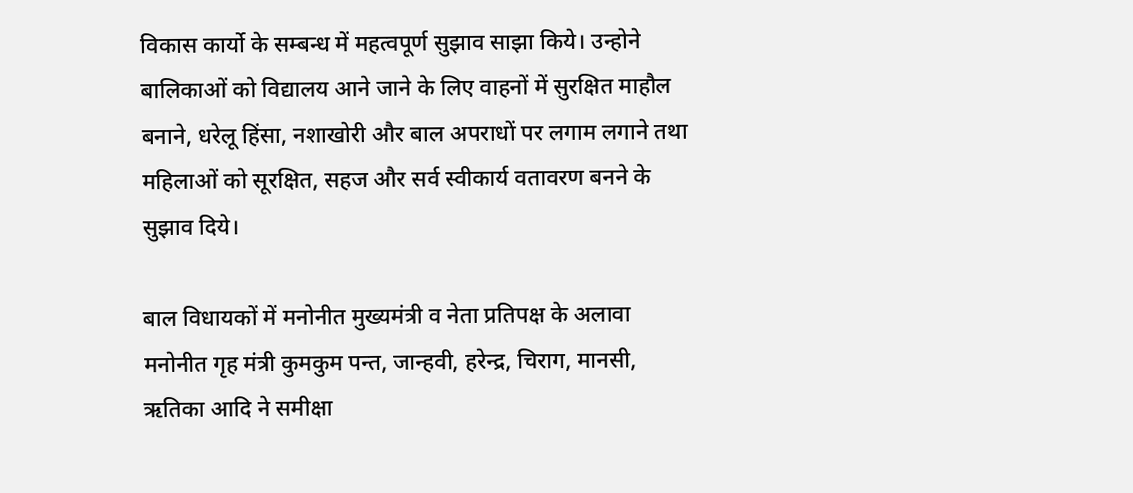विकास कार्यो के सम्बन्ध में महत्वपूर्ण सुझाव साझा किये। उन्होने बालिकाओं को विद्यालय आने जाने के लिए वाहनों में सुरक्षित माहौल बनाने, धरेलू हिंसा, नशाखोरी और बाल अपराधों पर लगाम लगाने तथा महिलाओं को सूरक्षित, सहज और सर्व स्वीकार्य वतावरण बनने के सुझाव दिये।

बाल विधायकों में मनोनीत मुख्यमंत्री व नेता प्रतिपक्ष के अलावा मनोनीत गृह मंत्री कुमकुम पन्त, जान्हवी, हरेन्द्र, चिराग, मानसी, ऋतिका आदि ने समीक्षा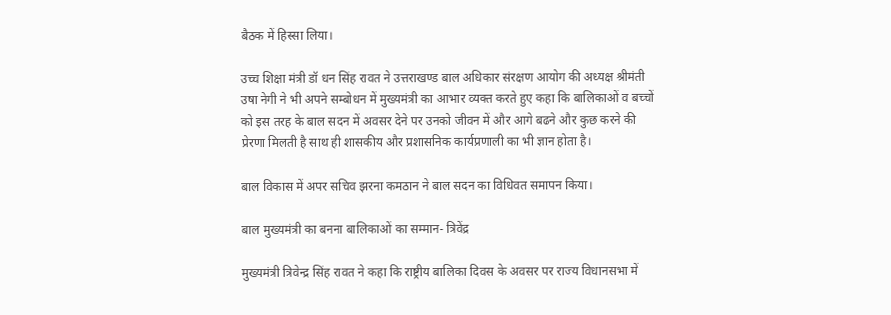बैठक में हिस्सा लिया।

उच्च शिक्षा मंत्री डॉ धन सिंह रावत ने उत्तराखण्ड बाल अधिकार संरक्षण आयोग की अध्यक्ष श्रीमंती उषा नेगी ने भी अपने सम्बोधन में मुख्यमंत्री का आभार व्यक्त करते हुए कहा कि बालिकाओं व बच्चों को इस तरह के बाल सदन में अवसर देने पर उनको जीवन में और आगे बढने और कुछ करने की प्रेरणा मिलती है साथ ही शासकीय और प्रशासनिक कार्यप्रणाली का भी ज्ञान होता है।

बाल विकास में अपर सचिव झरना कमठान ने बाल सदन का विधिवत समापन किया।

बाल मुख्यमंत्री का बनना बालिकाओं का सम्मान- त्रिवेंद्र

मुख्यमंत्री त्रिवेन्द्र सिंह रावत ने कहा कि राष्ट्रीय बालिका दिवस के अवसर पर राज्य विधानसभा में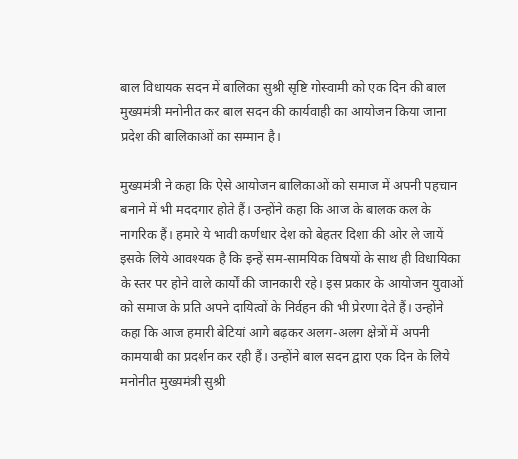बाल विधायक सदन में बालिका सुश्री सृष्टि गोस्वामी को एक दिन की बाल मुख्यमंत्री मनोनीत कर बाल सदन की कार्यवाही का आयोजन किया जाना प्रदेश की बालिकाओं का सम्मान है।

मुख्यमंत्री ने कहा कि ऐसे आयोजन बालिकाओं को समाज में अपनी पहचान बनाने में भी मददगार होते हैं। उन्होंने कहा कि आज के बालक कल के नागरिक हैं। हमारे ये भावी कर्णधार देश को बेहतर दिशा की ओर ले जायें इसके लिये आवश्यक है कि इन्हें सम-सामयिक विषयों के साथ ही विधायिका के स्तर पर होने वाले कार्यों की जानकारी रहे। इस प्रकार के आयोजन युवाओं को समाज के प्रति अपने दायित्वों के निर्वहन की भी प्रेरणा देते हैं। उन्होंने कहा कि आज हमारी बेटियां आगे बढ़कर अलग-अलग क्षेत्रों में अपनी कामयाबी का प्रदर्शन कर रही हैं। उन्होंने बाल सदन द्वारा एक दिन के लिये मनोनीत मुख्यमंत्री सुश्री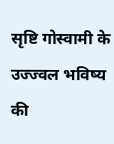सृष्टि गोस्वामी के उज्ज्वल भविष्य की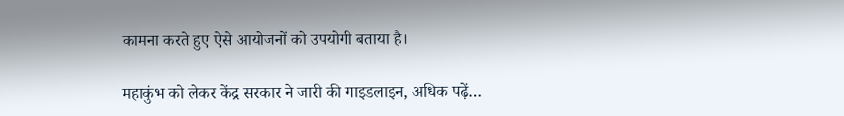कामना करते हुए ऐसे आयोजनों को उपयोगी बताया है।

महाकुंभ को लेकर केंद्र सरकार ने जारी की गाइडलाइन, अधिक पढ़ें…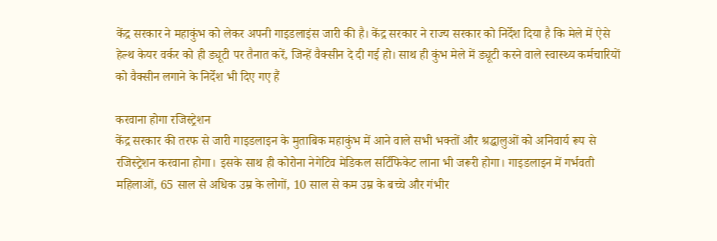केंद्र सरकार ने महाकुंभ को लेकर अपनी गाइडलाइंस जारी की है। केंद्र सरकार ने राज्य सरकार को निर्देश दिया है कि मेले में ऐसे हेल्थ केयर वर्कर को ही ड्यूटी पर तैनात करें, जिन्हें वैक्सीन दे दी गई हो। साथ ही कुंभ मेले में ड्यूटी करने वाले स्वास्थ्य कर्मचारियों को वैक्सीन लगाने के निर्देश भी दिए गए हैं

करवाना होगा रजिस्ट्रेशन
केंद्र सरकार की तरफ से जारी गाइडलाइन के मुताबिक महाकुंभ में आने वाले सभी भक्तों और श्रद्धालुओं को अनिवार्य रूप से रजिस्ट्रेशन करवाना होगा। इसके साथ ही कोरोना नेगेटिव मेडिकल सर्टिफिकेट लाना भी जरूरी होगा। गाइडलाइन में गर्भवती महिलाओं, 65 साल से अधिक उम्र के लोगों, 10 साल से कम उम्र के बच्चे और गंभीर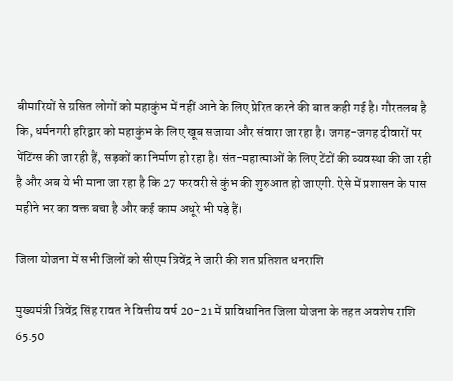बीमारियों से ग्रसित लोगों को महाकुंभ में नहीं आने के लिए प्रेरित करने की बात कही गई है। गौरतलब है कि, धर्मनगरी हरिद्वार को महाकुंभ के लिए खूब सजाया और संवारा जा रहा है। जगह-जगह दीवारों पर पेंटिंग्स की जा रही हैं, सड़कों का निर्माण हो रहा है। संत-महात्माओं के लिए टेंटों की व्यवस्था की जा रही है और अब ये भी माना जा रहा है कि 27 फरवरी से कुंभ की शुरुआत हो जाएगी. ऐसे में प्रशासन के पास महीने भर का वक्त बचा है और कई काम अधूरे भी पड़े हैं।

जिला योजना में सभी जिलों को सीएम त्रिवेंद्र ने जारी की शत प्रतिशत धनराशि

मुख्यमंत्री त्रिवेंद्र सिंह रावत ने वित्तीय वर्ष 20-21 में प्राविधानित जिला योजना के तहत अवशेष राशि 65.50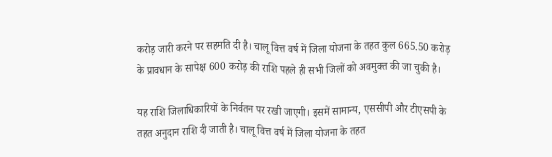करोड़ जारी करने पर सहमति दी है। चालू वित्त वर्ष में जिला योजना के तहत कुल 665.50 करोड़ के प्रावधान के सापेक्ष 600 करोड़ की राशि पहले ही सभी जिलों को अवमुक्त की जा चुकी है।

यह राशि जिलाधिकारियों के निर्वतन पर रखी जाएगी। इसमें सामान्य, एससीपी और टीएसपी के तहत अनुदान राशि दी जाती है। चालू वित्त वर्ष में जिला योजना के तहत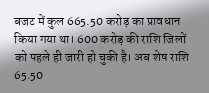बजट में कुल 665.50 करोड़ का प्रावधान किया गया था। 600 करोड़ की राशि जिलों को पहले ही जारी हो चुकी है। अब शेष राशि 65.50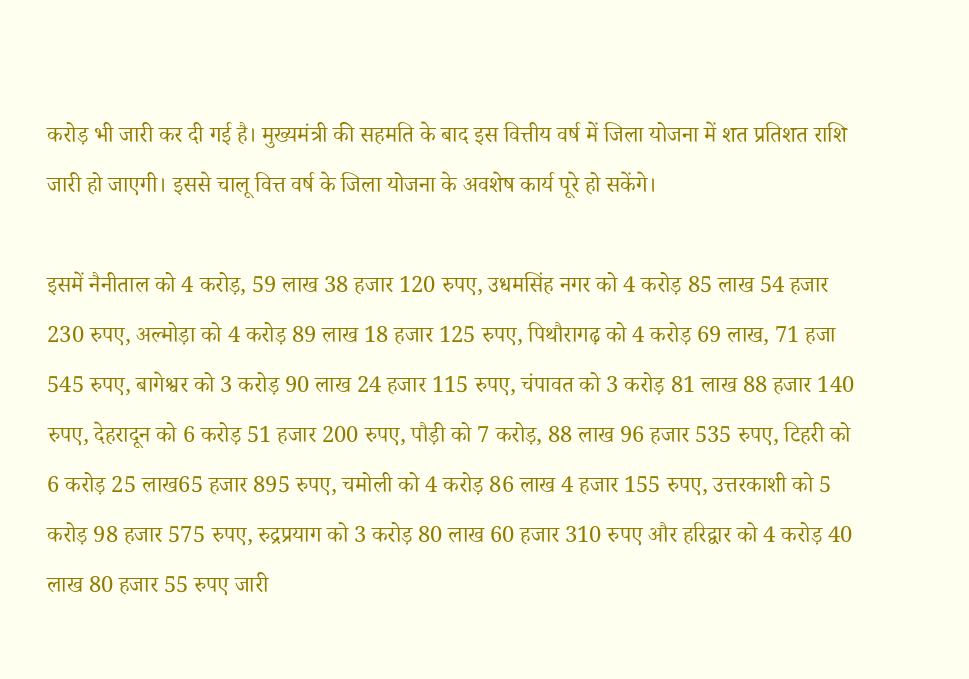करोड़ भी जारी कर दी गई है। मुख्यमंत्री की सहमति के बाद इस वित्तीय वर्ष में जिला योजना में शत प्रतिशत राशि जारी हो जाएगी। इससे चालू वित्त वर्ष के जिला योजना के अवशेष कार्य पूरे हो सकेंगे।

इसमें नैनीताल को 4 करोड़, 59 लाख 38 हजार 120 रुपए, उधमसिंह नगर को 4 करोड़ 85 लाख 54 हजार 230 रुपए, अल्मोड़ा को 4 करोड़ 89 लाख 18 हजार 125 रुपए, पिथौरागढ़ को 4 करोड़ 69 लाख, 71 हजा 545 रुपए, बागेश्वर को 3 करोड़ 90 लाख 24 हजार 115 रुपए, चंपावत को 3 करोड़ 81 लाख 88 हजार 140 रुपए, देहरादून को 6 करोड़ 51 हजार 200 रुपए, पौड़ी को 7 करोड़, 88 लाख 96 हजार 535 रुपए, टिहरी को 6 करोड़ 25 लाख65 हजार 895 रुपए, चमोली को 4 करोड़ 86 लाख 4 हजार 155 रुपए, उत्तरकाशी को 5 करोड़ 98 हजार 575 रुपए, रुद्रप्रयाग को 3 करोड़ 80 लाख 60 हजार 310 रुपए और हरिद्वार को 4 करोड़ 40 लाख 80 हजार 55 रुपए जारी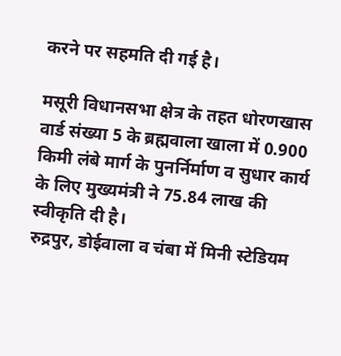करने पर सहमति दी गई है।

मसूरी विधानसभा क्षेत्र के तहत धोरणखास वार्ड संख्या 5 के ब्रह्मवाला खाला में 0.900 किमी लंबे मार्ग के पुनर्निर्माण व सुधार कार्य के लिए मुख्यमंत्री ने 75.84 लाख की स्वीकृति दी है।
रुद्रपुर, डोईवाला व चंबा में मिनी स्टेडियम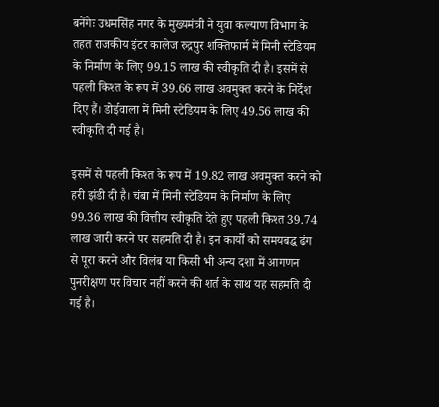बनेंगेः उधमसिंह नगर के मुख्यमंत्री ने युवा कल्याण विभाग के तहत राजकीय इंटर कालेज रुद्रपुर शक्तिफार्म में मिनी स्टेडियम के निर्माण के लिए 99.15 लाख की स्वीकृति दी है। इसमें से पहली किश्त के रूप में 39.66 लाख अवमुक्त करने के निर्देश दिए हैं। डोईवाला में मिनी स्टेडियम के लिए 49.56 लाख की स्वीकृति दी गई है।

इसमें से पहली किश्त के रूप में 19.82 लाख अवमुक्त करने को हरी झंडी दी है। चंबा में मिनी स्टेडियम के निर्माण के लिए 99.36 लाख की वित्तीय स्वीकृति देते हुए पहली किश्त 39.74 लाख जारी करने पर सहमति दी है। इन कार्यों को समयबद्ध ढंग से पूरा करने और विलंब या किसी भी अन्य दशा में आगणन पुनरीक्षण पर विचार नहीं करने की शर्त के साथ यह सहमति दी गई है।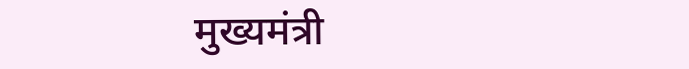मुख्यमंत्री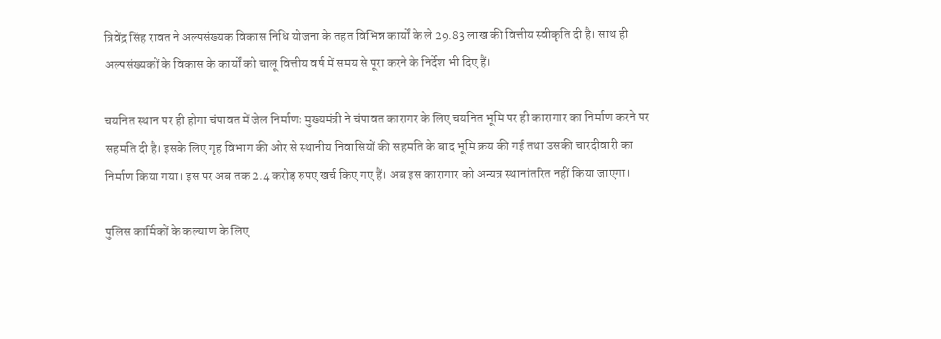त्रिवेंद्र सिंह रावत ने अल्पसंख्यक विकास निधि योजना के तहत विभिन्न कार्यों के ले 29.83 लाख की वित्तीय स्वीकृति दी है। साथ ही अल्पसंख्यकों के विकास के कार्यों को चालू वित्तीय वर्ष में समय से पूरा करने के निर्देश भी दिए हैं।

चयनित स्थान पर ही होगा चंपावत में जेल निर्माणः मुख्यमंत्री ने चंपावत कारागर के लिए चयनित भूमि पर ही कारागार का निर्माण करने पर सहमति दी है। इसके लिए गृह विभाग की ओर से स्थानीय निवासियों की सहमति के बाद भूमि क्रय की गई तथा उसकी चारदीवारी का निर्माण किया गया। इस पर अब तक 2.4 करोड़ रुपए खर्च किए गए हैं। अब इस कारागार को अन्यत्र स्थानांतरित नहीं किया जाएगा।

पुलिस कार्मिकों के कल्याण के लिए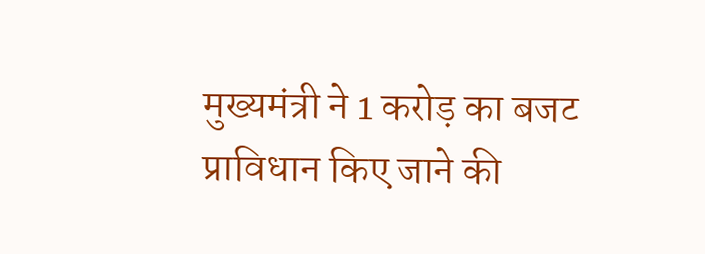मुख्यमंत्री ने 1 करोड़ का बजट प्राविधान किए जाने की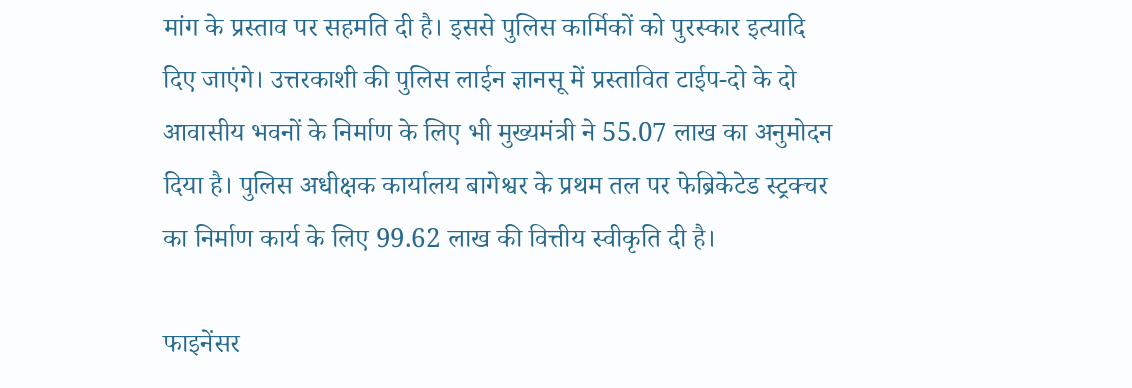मांग के प्रस्ताव पर सहमति दी है। इससे पुलिस कार्मिकों को पुरस्कार इत्यादि दिए जाएंगे। उत्तरकाशी की पुलिस लाईन ज्ञानसू में प्रस्तावित टाईप-दो के दो आवासीय भवनों के निर्माण के लिए भी मुख्यमंत्री ने 55.07 लाख का अनुमोदन दिया है। पुलिस अधीक्षक कार्यालय बागेश्वर के प्रथम तल पर फेब्रिकेटेड स्ट्रक्चर का निर्माण कार्य के लिए 99.62 लाख की वित्तीय स्वीकृति दी है।

फाइनेंसर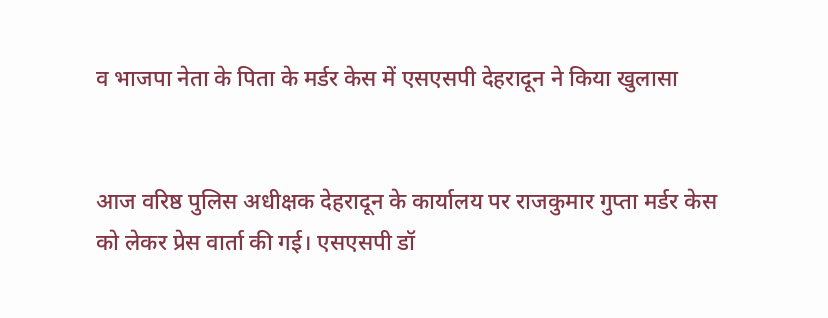व भाजपा नेता के पिता के मर्डर केस में एसएसपी देहरादून ने किया खुलासा


आज वरिष्ठ पुलिस अधीक्षक देहरादून के कार्यालय पर राजकुमार गुप्ता मर्डर केस को लेकर प्रेस वार्ता की गई। एसएसपी डॉ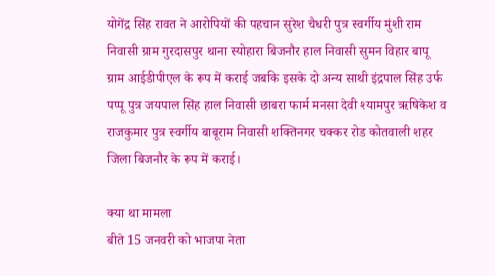योगेंद्र सिंह रावत ने आरोपियों की पहचान सुरेश चैधरी पुत्र स्वर्गीय मुंशी राम निवासी ग्राम गुरदासपुर थाना स्योहारा बिजनौर हाल निवासी सुमन विहार बापू ग्राम आईडीपीएल के रूप में कराई जबकि इसके दो अन्य साथी इंद्रपाल सिंह उर्फ पप्पू पुत्र जयपाल सिंह हाल निवासी छाबरा फार्म मनसा देवी श्यामपुर ऋषिकेश व राजकुमार पुत्र स्वर्गीय बाबूराम निवासी शक्तिनगर चक्कर रोड कोतवाली शहर जिला बिजनौर के रूप में कराई।

क्या था मामला
बीते 15 जनवरी को भाजपा नेता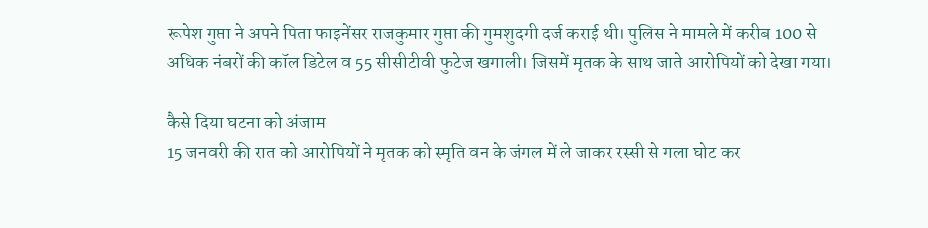रूपेश गुप्ता ने अपने पिता फाइनेंसर राजकुमार गुप्ता की गुमशुदगी दर्ज कराई थी। पुलिस ने मामले में करीब 100 से अधिक नंबरों की कॉल डिटेल व 55 सीसीटीवी फुटेज खगाली। जिसमें मृतक के साथ जाते आरोपियों को देखा गया।

कैसे दिया घटना को अंजाम
15 जनवरी की रात को आरोपियों ने मृतक को स्मृति वन के जंगल में ले जाकर रस्सी से गला घोट कर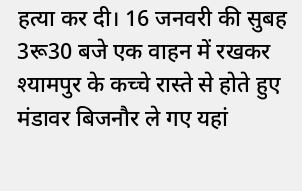हत्या कर दी। 16 जनवरी की सुबह 3रू30 बजे एक वाहन में रखकर श्यामपुर के कच्चे रास्ते से होते हुए मंडावर बिजनौर ले गए यहां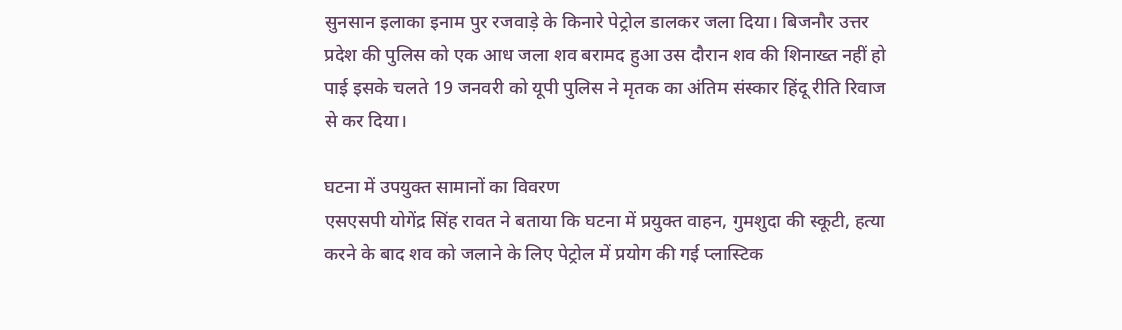सुनसान इलाका इनाम पुर रजवाड़े के किनारे पेट्रोल डालकर जला दिया। बिजनौर उत्तर प्रदेश की पुलिस को एक आध जला शव बरामद हुआ उस दौरान शव की शिनाख्त नहीं हो पाई इसके चलते 19 जनवरी को यूपी पुलिस ने मृतक का अंतिम संस्कार हिंदू रीति रिवाज से कर दिया।

घटना में उपयुक्त सामानों का विवरण
एसएसपी योगेंद्र सिंह रावत ने बताया कि घटना में प्रयुक्त वाहन, गुमशुदा की स्कूटी, हत्या करने के बाद शव को जलाने के लिए पेट्रोल में प्रयोग की गई प्लास्टिक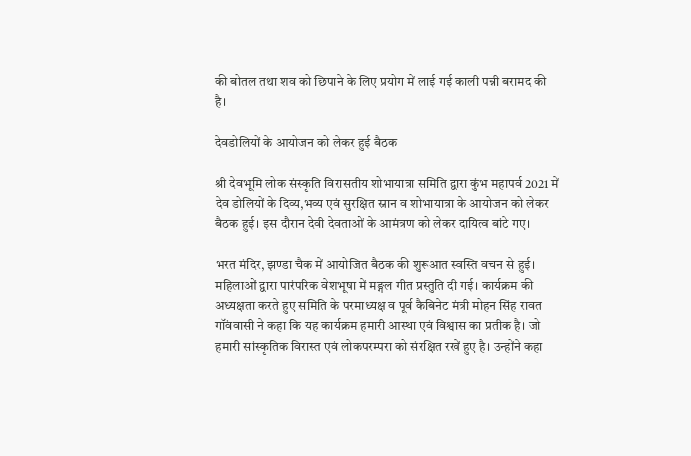की बोतल तथा शव को छिपाने के लिए प्रयोग में लाई गई काली पन्नी बरामद की है।

देवडोलियों के आयोजन को लेकर हुई बैठक

श्री देवभूमि लोक संस्कृति विरासतीय शोभायात्रा समिति द्वारा कुंभ महापर्व 2021 में देव डोलियों के दिव्य,भव्य एवं सुरक्षित स्नान व शोभायात्रा के आयोजन को लेकर बैठक हुई। इस दौरान देवी देवताओं के आमंत्रण को लेकर दायित्व बांटे गए।

भरत मंदिर, झण्डा चैक में आयोजित बैठक की शुरूआत स्वस्ति वचन से हुई। महिलाओं द्वारा पारंपरिक वेशभूषा में मङ्गल गीत प्रस्तुति दी गई। कार्यक्रम की अध्यक्षता करते हुए समिति के परमाध्यक्ष व पूर्व कैबिनेट मंत्री मोहन सिंह रावत गॉंववासी ने कहा कि यह कार्यक्रम हमारी आस्था एवं विश्वास का प्रतीक है। जो हमारी सांस्कृतिक विरास्त एवं लोकपरम्परा को संरक्षित रखें हुए है। उन्होंने कहा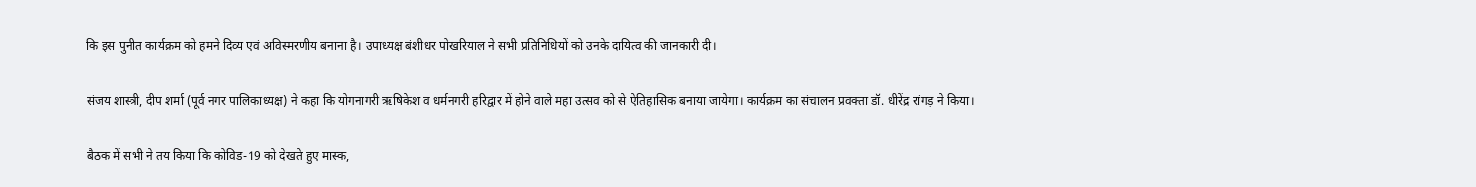कि इस पुनीत कार्यक्रम को हमने दिव्य एवं अविस्मरणीय बनाना है। उपाध्यक्ष बंशीधर पोखरियाल ने सभी प्रतिनिधियों को उनके दायित्व की जानकारी दी।

संजय शास्त्री, दीप शर्मा (पूर्व नगर पालिकाध्यक्ष) ने कहा कि योगनागरी ऋषिकेश व धर्मनगरी हरिद्वार में होने वाले महा उत्सव को से ऐतिहासिक बनाया जायेगा। कार्यक्रम का संचालन प्रवक्ता डॉ. धीरेंद्र रांगड़ ने किया।

बैठक में सभी ने तय किया कि कोविड-19 को देखते हुए मास्क,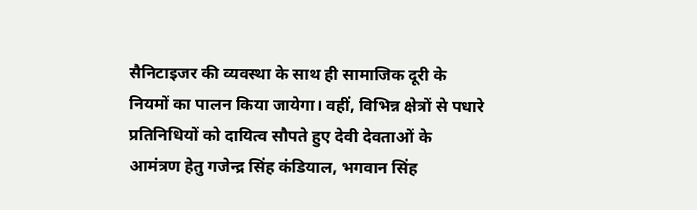सैनिटाइजर की व्यवस्था के साथ ही सामाजिक दूरी के नियमों का पालन किया जायेगा। वहीं, विभिन्न क्षेत्रों से पधारे प्रतिनिधियों को दायित्व सौपते हुए देवी देवताओं के आमंत्रण हेतु गजेन्द्र सिंह कंडियाल, भगवान सिंह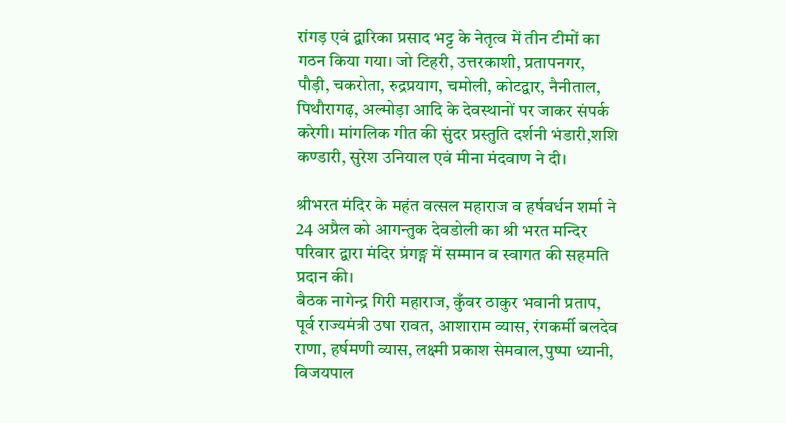रांगड़ एवं द्वारिका प्रसाद भट्ट के नेतृत्व में तीन टीमों का गठन किया गया। जो टिहरी, उत्तरकाशी, प्रतापनगर, पौड़ी, चकरोता, रुद्रप्रयाग, चमोली, कोटद्वार, नैनीताल, पिथौरागढ़, अल्मोड़ा आदि के देवस्थानों पर जाकर संपर्क करेगी। मांगलिक गीत की सुंदर प्रस्तुति दर्शनी भंडारी,शशि कण्डारी, सुरेश उनियाल एवं मीना मंदवाण ने दी।

श्रीभरत मंदिर के महंत वत्सल महाराज व हर्षवर्धन शर्मा ने 24 अप्रैल को आगन्तुक देवडोली का श्री भरत मन्दिर परिवार द्वारा मंदिर प्रंगङ्ग में सम्मान व स्वागत की सहमति प्रदान की।
बैठक नागेन्द्र गिरी महाराज, कुँवर ठाकुर भवानी प्रताप, पूर्व राज्यमंत्री उषा रावत, आशाराम व्यास, रंगकर्मी बलदेव राणा, हर्षमणी व्यास, लक्ष्मी प्रकाश सेमवाल,पुष्पा ध्यानी, विजयपाल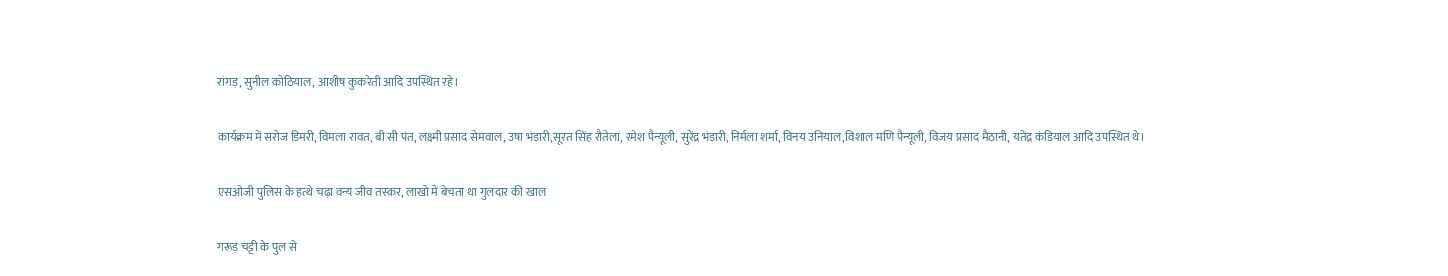रांगड़, सुनील कोठियाल, आशीष कुकरेती आदि उपस्थित रहे।

कार्यक्रम में सरोज डिमरी, विमला रावत, बी सी पंत, लक्ष्मी प्रसाद सेमवाल, उषा भंडारी,सूरत सिंह रौतेला, रमेश पैन्यूली, सुरेंद्र भंडारी, निर्मला शर्मा, विनय उनियाल,विशाल मणि पैन्यूली, विजय प्रसाद मैठानी, यतेंद्र कंडियाल आदि उपस्थित थे।

एसओजी पुलिस के हत्थे चढ़ा वन्य जीव तस्कर, लाखो में बेचता था गुलदार की खाल

गरूड़ चट्टी के पुल से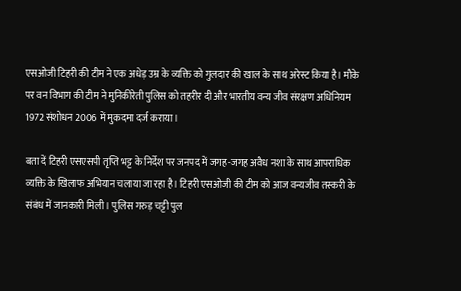एसओजी टिहरी की टीम ने एक अधेड़ उम्र के व्यक्ति को गुलदार की खाल के साथ अरेस्ट किया है। मौके पर वन विभाग की टीम ने मुनिकीरेती पुलिस को तहरीर दी और भारतीय वन्य जीव संरक्षण अधिनियम 1972 संशोधन 2006 में मुकदमा दर्ज कराया।

बता दें टिहरी एसएसपी तृप्ति भट्ट के निर्देश पर जनपद में जगह-जगह अवैध नशा के साथ आपराधिक व्यक्ति के खिलाफ अभियान चलाया जा रहा है। टिहरी एसओजी की टीम को आज वन्यजीव तस्करी के संबंध में जानकारी मिली। पुलिस गरुड़ चट्टी पुल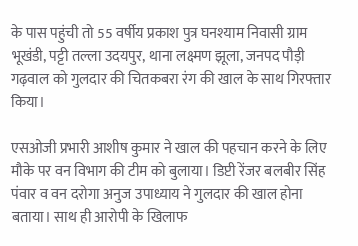के पास पहुंची तो 55 वर्षीय प्रकाश पुत्र घनश्याम निवासी ग्राम भूखंडी, पट्टी तल्ला उदयपुर, थाना लक्ष्मण झूला, जनपद पौड़ी गढ़वाल को गुलदार की चितकबरा रंग की खाल के साथ गिरफ्तार किया।

एसओजी प्रभारी आशीष कुमार ने खाल की पहचान करने के लिए मौके पर वन विभाग की टीम को बुलाया। डिप्टी रेंजर बलबीर सिंह पंवार व वन दरोगा अनुज उपाध्याय ने गुलदार की खाल होना बताया। साथ ही आरोपी के खिलाफ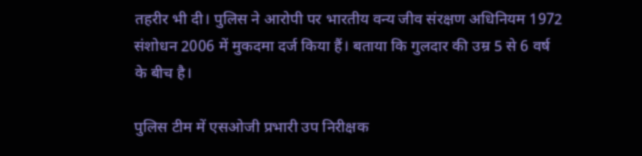तहरीर भी दी। पुलिस ने आरोपी पर भारतीय वन्य जीव संरक्षण अधिनियम 1972 संशोधन 2006 में मुकदमा दर्ज किया हैं। बताया कि गुलदार की उम्र 5 से 6 वर्ष के बीच है।

पुलिस टीम में एसओजी प्रभारी उप निरीक्षक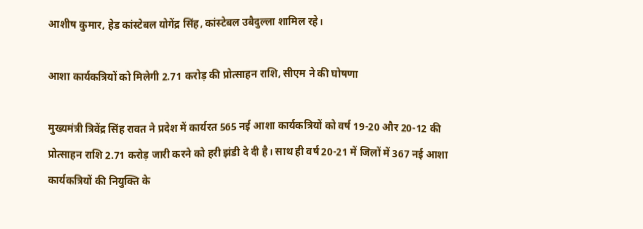आशीष कुमार, हेड कांस्टेबल योगेंद्र सिंह, कांस्टेबल उबैदुल्ला शामिल रहे।

आशा कार्यकत्रियों को मिलेगी 2.71 करोड़ की प्रोत्साहन राशि, सीएम ने की घोषणा

मुख्यमंत्री त्रिवेंद्र सिंह रावत ने प्रदेश में कार्यरत 565 नई आशा कार्यकत्रियों को वर्ष 19-20 और 20-12 की प्रोत्साहन राशि 2.71 करोड़ जारी करने को हरी झंडी दे दी है। साथ ही वर्ष 20-21 में जिलों में 367 नई आशा कार्यकत्रियों की नियुक्ति के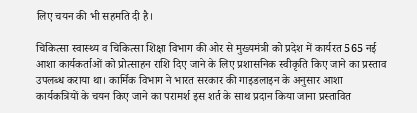लिए चयन की भी सहमति दी है।

चिकित्सा स्वास्थ्य व चिकित्सा शिक्षा विभाग की ओर से मुख्यमंत्री को प्रदेश में कार्यरत 565 नई आशा कार्यकर्ताओं को प्रोत्साहन राशि दिए जाने के लिए प्रशासनिक स्वीकृति किए जाने का प्रस्ताव उपलब्ध कराया था। कार्मिक विभाग ने भारत सरकार की गाइडलाइन के अनुसार आशा कार्यकत्रियों के चयन किए जाने का परामर्श इस शर्त के साथ प्रदान किया जाना प्रस्तावित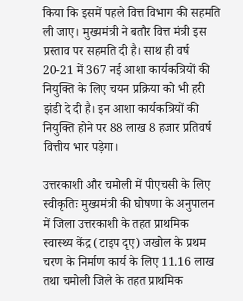किया कि इसमें पहले वित्त विभाग की सहमति ली जाए। मुख्यमंत्री ने बतौर वित्त मंत्री इस प्रस्ताव पर सहमति दी है। साथ ही वर्ष 20-21 में 367 नई आशा कार्यकत्रियों की नियुक्ति के लिए चयन प्रक्रिया को भी हरी झंडी दे दी है। इन आशा कार्यकत्रियों की नियुक्ति होने पर 88 लाख 8 हजार प्रतिवर्ष वित्तीय भार पड़ेगा।

उत्तरकाशी और चमोली में पीएचसी के लिए स्वीकृतिः मुख्यमंत्री की घोषणा के अनुपालन में जिला उत्तरकाशी के तहत प्राथमिक स्वास्थ्य केंद्र (टाइप दृए) जखोल के प्रथम चरण के निर्माण कार्य के लिए 11.16 लाख तथा चमोली जिले के तहत प्राथमिक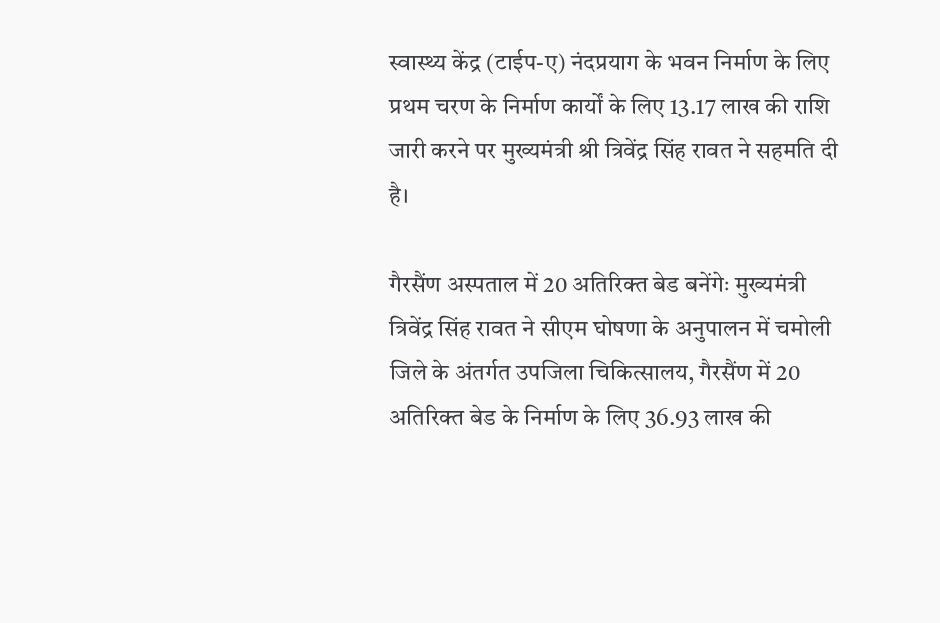स्वास्थ्य केंद्र (टाईप-ए) नंदप्रयाग के भवन निर्माण के लिए प्रथम चरण के निर्माण कार्यों के लिए 13.17 लाख की राशि जारी करने पर मुख्यमंत्री श्री त्रिवेंद्र सिंह रावत ने सहमति दी है।

गैरसैंण अस्पताल में 20 अतिरिक्त बेड बनेंगेः मुख्यमंत्री
त्रिवेंद्र सिंह रावत ने सीएम घोषणा के अनुपालन में चमोली जिले के अंतर्गत उपजिला चिकित्सालय, गैरसैंण में 20 अतिरिक्त बेड के निर्माण के लिए 36.93 लाख की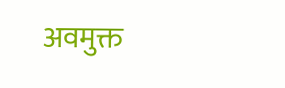अवमुक्त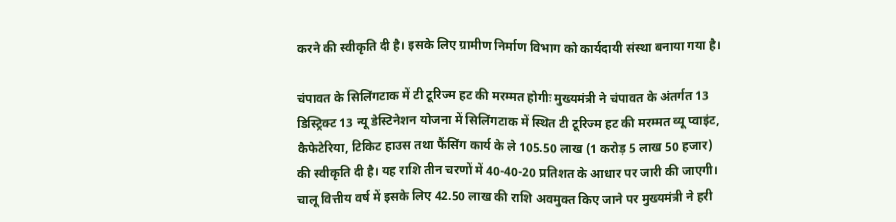करने की स्वीकृति दी है। इसके लिए ग्रामीण निर्माण विभाग को कार्यदायी संस्था बनाया गया है।

चंपावत के सिलिंगटाक में टी टूरिज्म हट की मरम्मत होगीः मुख्यमंत्री ने चंपावत के अंतर्गत 13 डिस्ट्रिक्ट 13 न्यू डेस्टिनेशन योजना में सिलिंगटाक में स्थित टी टूरिज्म हट की मरम्मत व्यू प्वाइंट, कैफेटेरिया, टिकिट हाउस तथा फैंसिंग कार्य के ले 105.50 लाख (1 करोड़ 5 लाख 50 हजार) की स्वीकृति दी है। यह राशि तीन चरणों में 40-40-20 प्रतिशत के आधार पर जारी की जाएगी। चालू वित्तीय वर्ष में इसके लिए 42.50 लाख की राशि अवमुक्त किए जाने पर मुख्यमंत्री ने हरी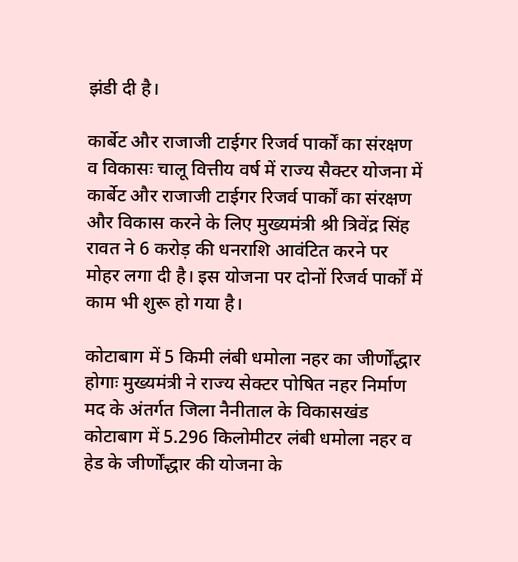झंडी दी है।

कार्बेट और राजाजी टाईगर रिजर्व पार्कों का संरक्षण व विकासः चालू वित्तीय वर्ष में राज्य सैक्टर योजना में कार्बेट और राजाजी टाईगर रिजर्व पार्कों का संरक्षण और विकास करने के लिए मुख्यमंत्री श्री त्रिवेंद्र सिंह रावत ने 6 करोड़ की धनराशि आवंटित करने पर मोहर लगा दी है। इस योजना पर दोनों रिजर्व पार्कों में काम भी शुरू हो गया है।

कोटाबाग में 5 किमी लंबी धमोला नहर का जीर्णोंद्धार होगाः मुख्यमंत्री ने राज्य सेक्टर पोषित नहर निर्माण मद के अंतर्गत जिला नैनीताल के विकासखंड कोटाबाग में 5.296 किलोमीटर लंबी धमोला नहर व हेड के जीर्णोंद्धार की योजना के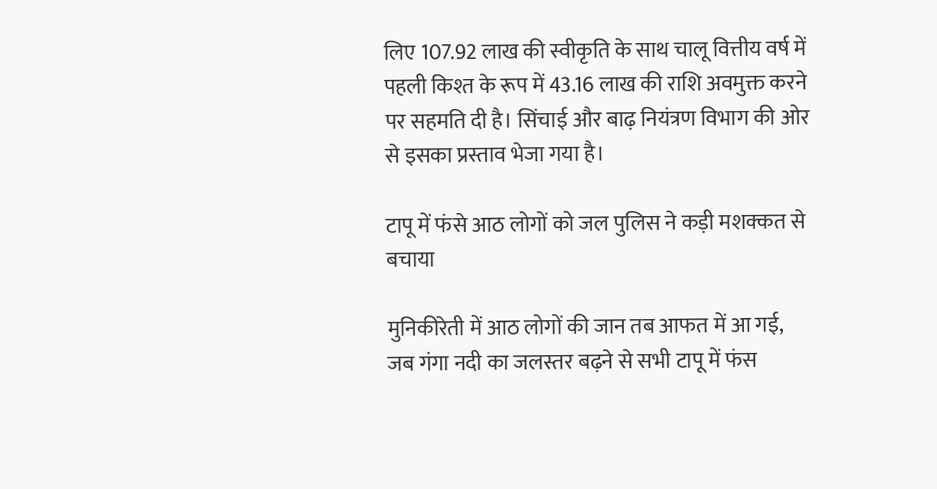लिए 107.92 लाख की स्वीकृति के साथ चालू वित्तीय वर्ष में पहली किश्त के रूप में 43.16 लाख की राशि अवमुक्त करने पर सहमति दी है। सिंचाई और बाढ़ नियंत्रण विभाग की ओर से इसका प्रस्ताव भेजा गया है।

टापू में फंसे आठ लोगों को जल पुलिस ने कड़ी मशक्कत से बचाया

मुनिकीरेती में आठ लोगों की जान तब आफत में आ गई, जब गंगा नदी का जलस्तर बढ़ने से सभी टापू में फंस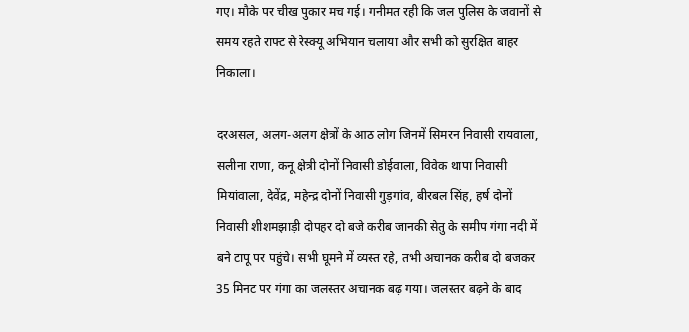गए। मौके पर चीख पुकार मच गई। गनीमत रही कि जल पुलिस के जवानों से समय रहते राफ्ट से रेस्क्यू अभियान चलाया और सभी को सुरक्षित बाहर निकाला।

दरअसल, अलग-अलग क्षेत्रों के आठ लोग जिनमें सिमरन निवासी रायवाला, सलीना राणा, कनू क्षेत्री दोनों निवासी डोईवाला, विवेक थापा निवासी मियांवाला, देवेंद्र, महेन्द्र दोनों निवासी गुड़गांव, बीरबल सिंह, हर्ष दोनों निवासी शीशमझाड़ी दोपहर दो बजे करीब जानकी सेतु के समीप गंगा नदी में बने टापू पर पहुंचे। सभी घूमने में व्यस्त रहे, तभी अचानक करीब दो बजकर 35 मिनट पर गंगा का जलस्तर अचानक बढ़ गया। जलस्तर बढ़ने के बाद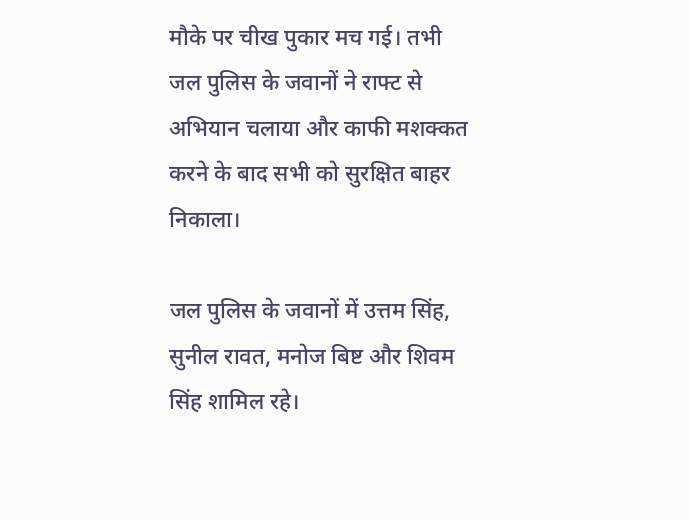मौके पर चीख पुकार मच गई। तभी जल पुलिस के जवानों ने राफ्ट से अभियान चलाया और काफी मशक्कत करने के बाद सभी को सुरक्षित बाहर निकाला।

जल पुलिस के जवानों में उत्तम सिंह, सुनील रावत, मनोज बिष्ट और शिवम सिंह शामिल रहे।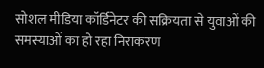सोशल मीडिया कॉर्डिनेटर की सक्रियता से युवाओं की समस्याओं का हो रहा निराकरण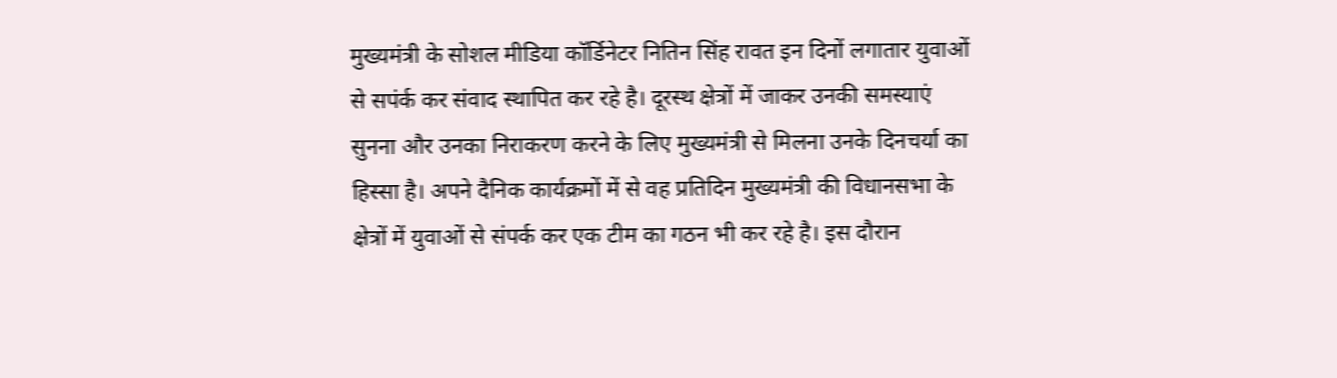मुख्यमंत्री के सोशल मीडिया कॉर्डिनेटर नितिन सिंह रावत इन दिनों लगातार युवाओं से सपंर्क कर संवाद स्थापित कर रहे है। दूरस्थ क्षेत्रों में जाकर उनकी समस्याएं सुनना और उनका निराकरण करने के लिए मुख्यमंत्री से मिलना उनके दिनचर्या का हिस्सा है। अपने दैनिक कार्यक्रमों में से वह प्रतिदिन मुख्यमंत्री की विधानसभा के क्षेत्रों में युवाओं से संपर्क कर एक टीम का गठन भी कर रहे है। इस दौरान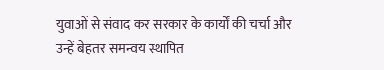युवाओं से संवाद कर सरकार के कार्यों की चर्चा और उन्हें बेहतर समन्वय स्थापित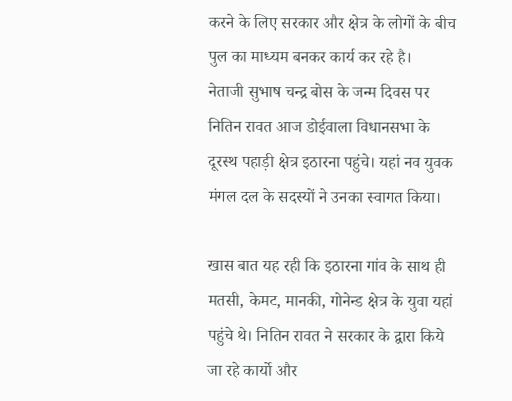करने के लिए सरकार और क्षेत्र के लोगों के बीच पुल का माध्यम बनकर कार्य कर रहे है।
नेताजी सुभाष चन्द्र बोस के जन्म दिवस पर नितिन रावत आज डोईवाला विधानसभा के दूरस्थ पहाड़ी क्षेत्र इठारना पहुंचे। यहां नव युवक मंगल दल के सदस्यों ने उनका स्वागत किया।

खास बात यह रही कि इठारना गांव के साथ ही मतसी, केमट, मानकी, गोनेन्ड क्षेत्र के युवा यहां पहुंचे थे। नितिन रावत ने सरकार के द्वारा किये जा रहे कार्यो और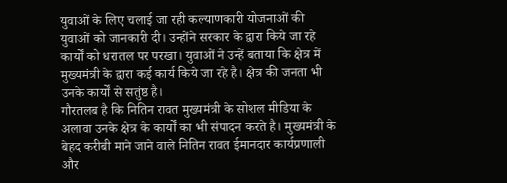युवाओं के लिए चलाई जा रही कल्याणकारी योजनाओं की युवाओं को जानकारी दी। उन्होंने सरकार के द्वारा किये जा रहे कार्यों को धरातल पर परखा। युवाओं ने उन्हें बताया कि क्षेत्र में मुख्यमंत्री के द्वारा कई कार्य किये जा रहे है। क्षेत्र की जनता भी उनके कार्यों से सतुंष्ठ है।
गौरतलब है कि नितिन रावत मुख्यमंत्री के सोशल मीडिया के अलावा उनके क्षेत्र के कार्यों का भी संपादन करते है। मुख्यमंत्री के बेहद करीबी माने जाने वाले नितिन रावत ईमानदार कार्यप्रणाली और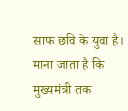साफ छवि के युवा है। माना जाता है कि मुख्यमंत्री तक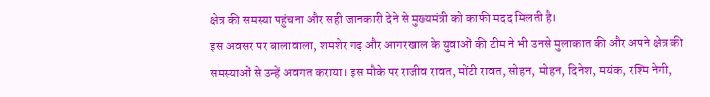क्षेत्र की समस्या पहुंचना और सही जानकारी देने से मुख्यमंत्री को काफी मदद मिलती है।
इस अवसर पर बालावाला, शमशेर गढ़ और आगरखाल के युवाओं की टीम ने भी उनसे मुलाकात की और अपने क्षेत्र की समस्याओं से उन्हें अवगत कराया। इस मौके पर राजीव रावत, मोंटी रावत, सोहन, मोहन, दिनेश, मयंक, रश्मि नेगी,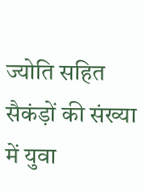ज्योति सहित सैकंड़ों की संख्या में युवा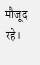मौजूद रहे।